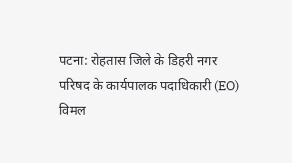पटना: रोहतास जिले के डिहरी नगर परिषद के कार्यपालक पदाधिकारी (EO) विमल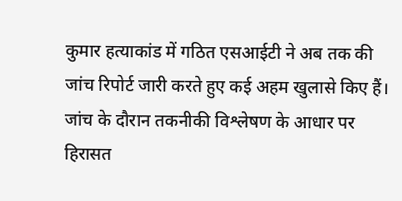कुमार हत्याकांड में गठित एसआईटी ने अब तक की जांच रिपोर्ट जारी करते हुए कई अहम खुलासे किए हैं। जांच के दौरान तकनीकी विश्लेषण के आधार पर हिरासत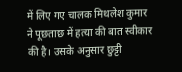में लिए गए चालक मिथलेश कुमार ने पूछताछ में हत्या की बात स्वीकार की है। उसके अनुसार छुट्टी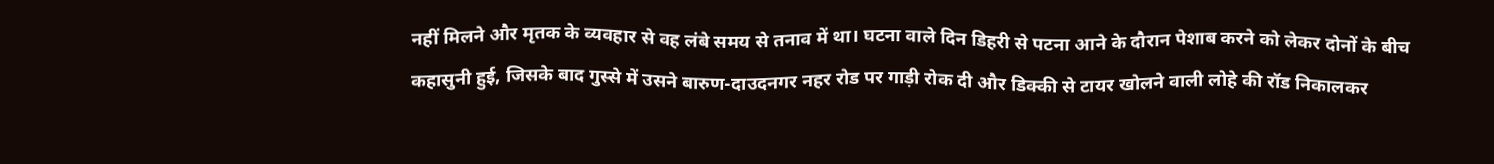नहीं मिलने और मृतक के व्यवहार से वह लंबे समय से तनाव में था। घटना वाले दिन डिहरी से पटना आने के दौरान पेशाब करने को लेकर दोनों के बीच कहासुनी हुई, जिसके बाद गुस्से में उसने बारुण-दाउदनगर नहर रोड पर गाड़ी रोक दी और डिक्की से टायर खोलने वाली लोहे की रॉड निकालकर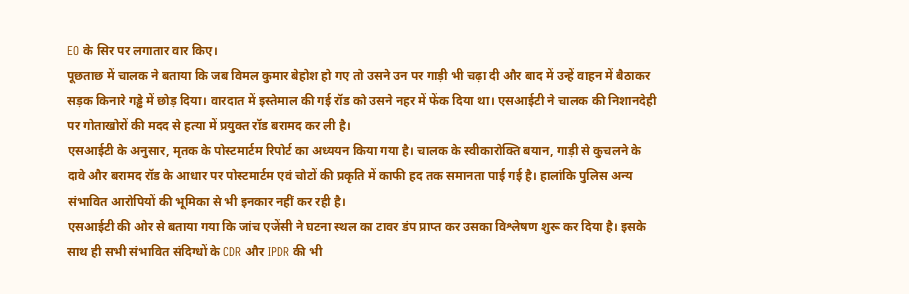EO के सिर पर लगातार वार किए।
पूछताछ में चालक ने बताया कि जब विमल कुमार बेहोश हो गए तो उसने उन पर गाड़ी भी चढ़ा दी और बाद में उन्हें वाहन में बैठाकर सड़क किनारे गड्ढे में छोड़ दिया। वारदात में इस्तेमाल की गई रॉड को उसने नहर में फेंक दिया था। एसआईटी ने चालक की निशानदेही पर गोताखोरों की मदद से हत्या में प्रयुक्त रॉड बरामद कर ली है।
एसआईटी के अनुसार, मृतक के पोस्टमार्टम रिपोर्ट का अध्ययन किया गया है। चालक के स्वीकारोक्ति बयान, गाड़ी से कुचलने के दावे और बरामद रॉड के आधार पर पोस्टमार्टम एवं चोटों की प्रकृति में काफी हद तक समानता पाई गई है। हालांकि पुलिस अन्य संभावित आरोपियों की भूमिका से भी इनकार नहीं कर रही है।
एसआईटी की ओर से बताया गया कि जांच एजेंसी ने घटना स्थल का टावर डंप प्राप्त कर उसका विश्लेषण शुरू कर दिया है। इसके साथ ही सभी संभावित संदिग्धों के CDR और IPDR की भी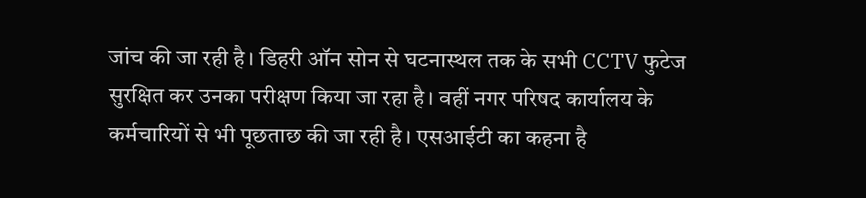जांच की जा रही है। डिहरी ऑन सोन से घटनास्थल तक के सभी CCTV फुटेज सुरक्षित कर उनका परीक्षण किया जा रहा है। वहीं नगर परिषद कार्यालय के कर्मचारियों से भी पूछताछ की जा रही है। एसआईटी का कहना है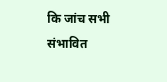कि जांच सभी संभावित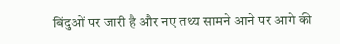बिंदुओं पर जारी है और नए तथ्य सामने आने पर आगे की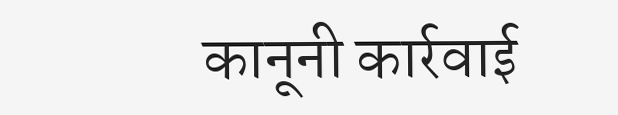कानूनी कार्रवाई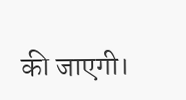की जाएगी।